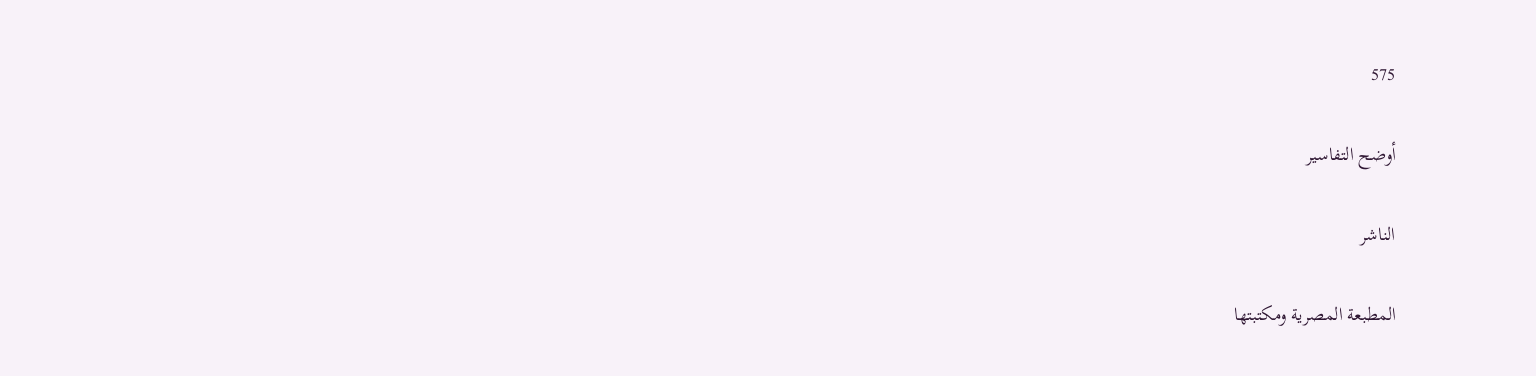575

أوضح التفاسير

الناشر

المطبعة المصرية ومكتبتها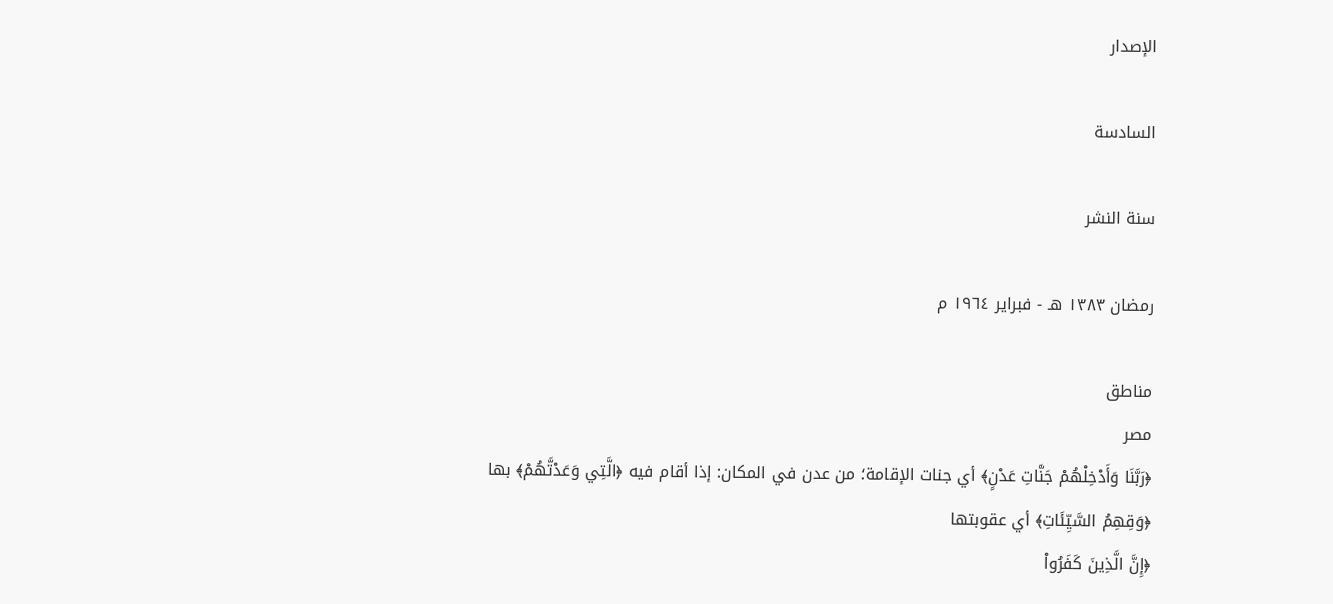الإصدار

السادسة

سنة النشر

رمضان ١٣٨٣ هـ - فبراير ١٩٦٤ م

مناطق
مصر
﴿رَبَّنَا وَأَدْخِلْهُمْ جَنَّاتِ عَدْنٍ﴾ أي جنات الإقامة؛ من عدن في المكان: إذا أقام فيه ﴿الَّتِي وَعَدْتَّهُمْ﴾ بها
﴿وَقِهِمُ السَّيِّئَاتِ﴾ أي عقوبتها
﴿إِنَّ الَّذِينَ كَفَرُواْ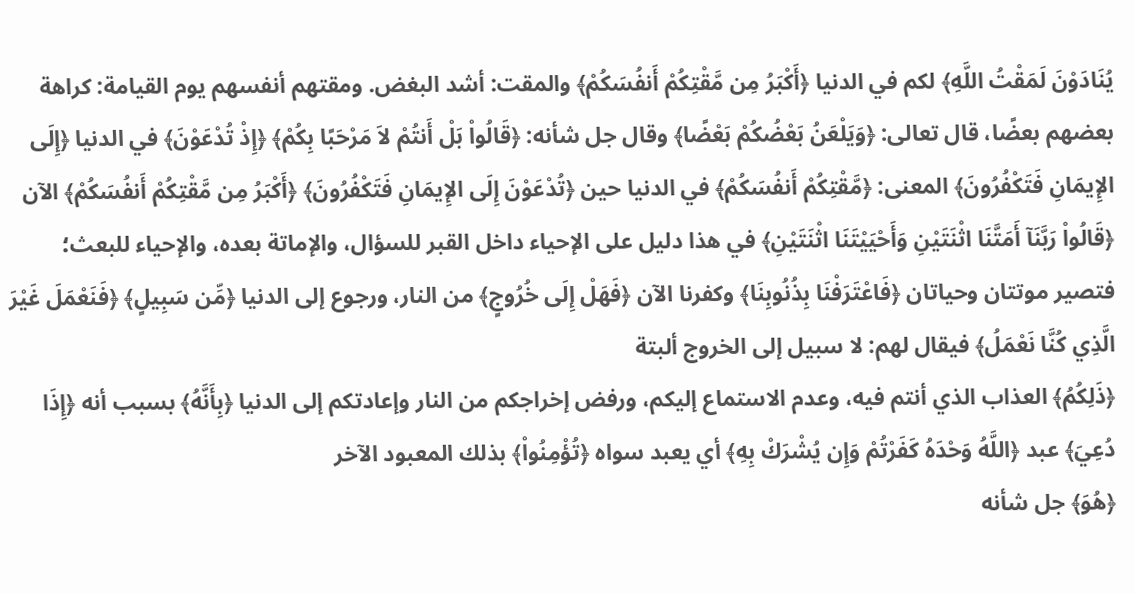يُنَادَوْنَ لَمَقْتُ اللَّهِ﴾ لكم في الدنيا ﴿أَكْبَرُ مِن مَّقْتِكُمْ أَنفُسَكُمْ﴾ والمقت: أشد البغض. ومقتهم أنفسهم يوم القيامة: كراهة بعضهم بعضًا، قال تعالى: ﴿وَيَلْعَنُ بَعْضُكُمْ بَعْضًا﴾ وقال جل شأنه: ﴿قَالُواْ بَلْ أَنتُمْ لاَ مَرْحَبًا بِكُمْ﴾ ﴿إِذْ تُدْعَوْنَ﴾ في الدنيا ﴿إِلَى الإِيمَانِ فَتَكْفُرُونَ﴾ المعنى: ﴿مَّقْتِكُمْ أَنفُسَكُمْ﴾ في الدنيا حين ﴿تُدْعَوْنَ إِلَى الإِيمَانِ فَتَكْفُرُونَ﴾ ﴿أَكْبَرُ مِن مَّقْتِكُمْ أَنفُسَكُمْ﴾ الآن
﴿قَالُواْ رَبَّنَآ أَمَتَّنَا اثْنَتَيْنِ وَأَحْيَيْتَنَا اثْنَتَيْنِ﴾ في هذا دليل على الإحياء داخل القبر للسؤال، والإماتة بعده، والإحياء للبعث؛ فتصير موتتان وحياتان ﴿فَاعْتَرَفْنَا بِذُنُوبِنَا﴾ وكفرنا الآن ﴿فَهَلْ إِلَى خُرُوجٍ﴾ من النار، ورجوع إلى الدنيا ﴿مِّن سَبِيلٍ﴾ ﴿فَنَعْمَلَ غَيْرَ الَّذِي كُنَّا نَعْمَلُ﴾ فيقال لهم: لا سبيل إلى الخروج ألبتة
﴿ذَلِكُمُ﴾ العذاب الذي أنتم فيه، وعدم الاستماع إليكم، ورفض إخراجكم من النار وإعادتكم إلى الدنيا ﴿بِأَنَّهُ﴾ بسبب أنه ﴿إِذَا دُعِيَ﴾ عبد ﴿اللَّهُ وَحْدَهُ كَفَرْتُمْ وَإِن يُشْرَكْ بِهِ﴾ أي يعبد سواه ﴿تُؤْمِنُواْ﴾ بذلك المعبود الآخر
﴿هُوَ﴾ جل شأنه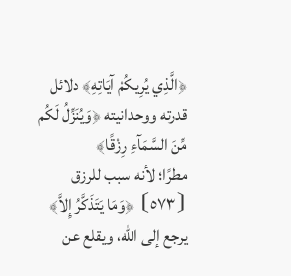﴿الَّذِي يُرِيكُمْ آيَاتِهِ﴾ دلائل قدرته ووحدانيته ﴿وَيُنَزِّلُ لَكُم مِّنَ السَّمَآءِ رِزْقًا﴾
مطرًا؛ لأنه سبب للرزق
⦗٥٧٣⦘ ﴿وَمَا يَتَذَكَّرُ إِلاَّ﴾ يرجع إلى الله، ويقلع عن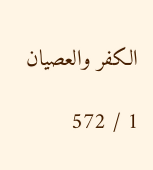الكفر والعصيان

1 / 572